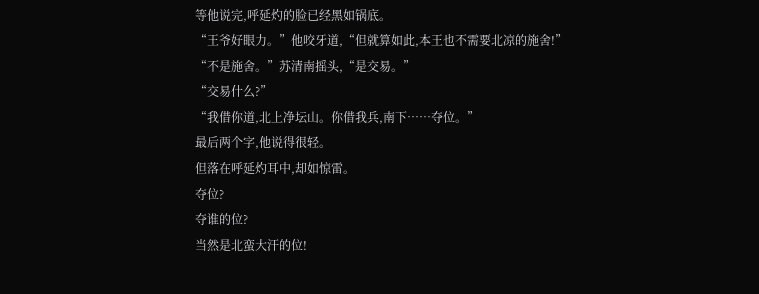等他说完,呼延灼的脸已经黑如锅底。
“王爷好眼力。”他咬牙道,“但就算如此,本王也不需要北凉的施舍!”
“不是施舍。”苏清南摇头,“是交易。”
“交易什么?”
“我借你道,北上净坛山。你借我兵,南下……夺位。”
最后两个字,他说得很轻。
但落在呼延灼耳中,却如惊雷。
夺位?
夺谁的位?
当然是北蛮大汗的位!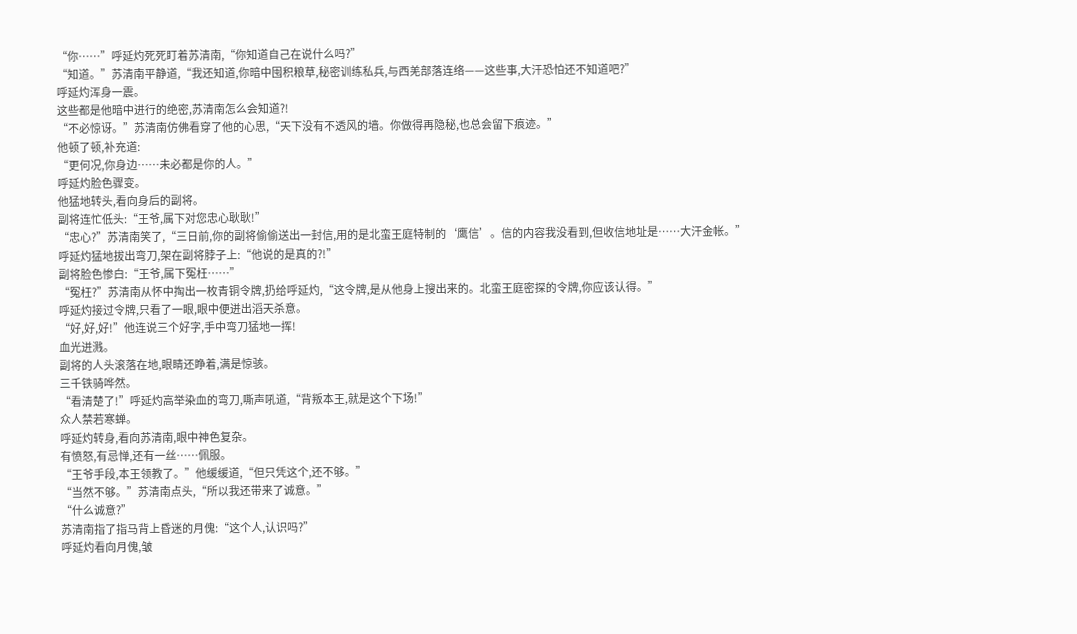“你……”呼延灼死死盯着苏清南,“你知道自己在说什么吗?”
“知道。”苏清南平静道,“我还知道,你暗中囤积粮草,秘密训练私兵,与西羌部落连络——这些事,大汗恐怕还不知道吧?”
呼延灼浑身一震。
这些都是他暗中进行的绝密,苏清南怎么会知道?!
“不必惊讶。”苏清南仿佛看穿了他的心思,“天下没有不透风的墙。你做得再隐秘,也总会留下痕迹。”
他顿了顿,补充道:
“更何况,你身边……未必都是你的人。”
呼延灼脸色骤变。
他猛地转头,看向身后的副将。
副将连忙低头:“王爷,属下对您忠心耿耿!”
“忠心?”苏清南笑了,“三日前,你的副将偷偷送出一封信,用的是北蛮王庭特制的‘鹰信’。信的内容我没看到,但收信地址是……大汗金帐。”
呼延灼猛地拔出弯刀,架在副将脖子上:“他说的是真的?!”
副将脸色惨白:“王爷,属下冤枉……”
“冤枉?”苏清南从怀中掏出一枚青铜令牌,扔给呼延灼,“这令牌,是从他身上搜出来的。北蛮王庭密探的令牌,你应该认得。”
呼延灼接过令牌,只看了一眼,眼中便迸出滔天杀意。
“好,好,好!”他连说三个好字,手中弯刀猛地一挥!
血光迸溅。
副将的人头滚落在地,眼睛还睁着,满是惊骇。
三千铁骑哗然。
“看清楚了!”呼延灼高举染血的弯刀,嘶声吼道,“背叛本王,就是这个下场!”
众人禁若寒蝉。
呼延灼转身,看向苏清南,眼中神色复杂。
有愤怒,有忌惮,还有一丝……佩服。
“王爷手段,本王领教了。”他缓缓道,“但只凭这个,还不够。”
“当然不够。”苏清南点头,“所以我还带来了诚意。”
“什么诚意?”
苏清南指了指马背上昏迷的月傀:“这个人,认识吗?”
呼延灼看向月傀,皱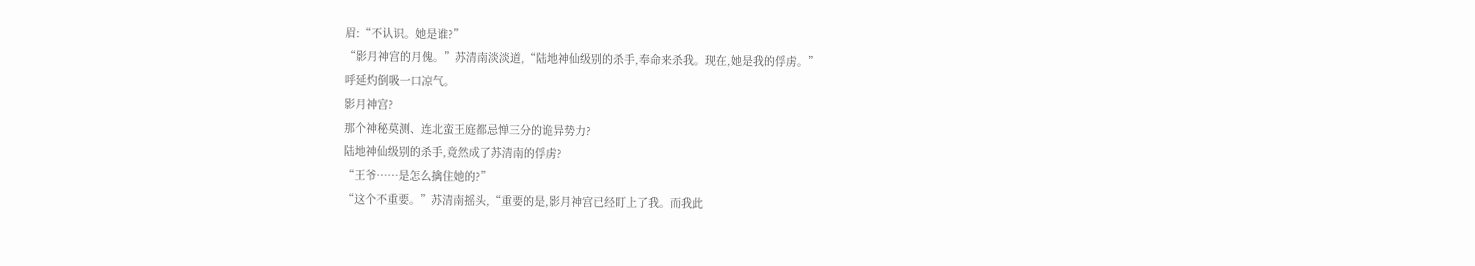眉:“不认识。她是谁?”
“影月神宫的月傀。”苏清南淡淡道,“陆地神仙级别的杀手,奉命来杀我。现在,她是我的俘虏。”
呼延灼倒吸一口凉气。
影月神宫?
那个神秘莫测、连北蛮王庭都忌惮三分的诡异势力?
陆地神仙级别的杀手,竟然成了苏清南的俘虏?
“王爷……是怎么擒住她的?”
“这个不重要。”苏清南摇头,“重要的是,影月神宫已经盯上了我。而我此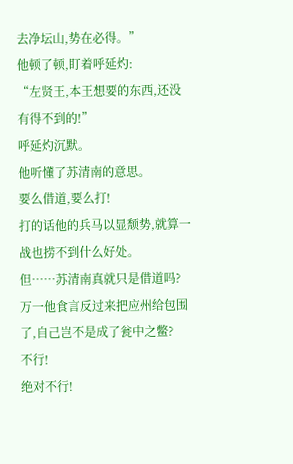去净坛山,势在必得。”
他顿了顿,盯着呼延灼:
“左贤王,本王想要的东西,还没有得不到的!”
呼延灼沉默。
他听懂了苏清南的意思。
要么借道,要么打!
打的话他的兵马以显颓势,就算一战也捞不到什么好处。
但……苏清南真就只是借道吗?
万一他食言反过来把应州给包围了,自己岂不是成了瓮中之鳖?
不行!
绝对不行!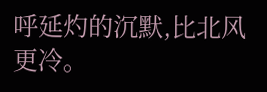呼延灼的沉默,比北风更冷。